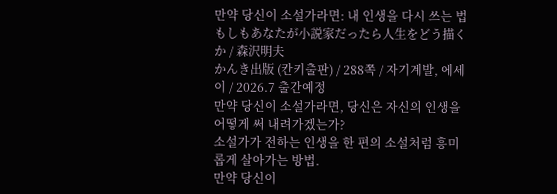만약 당신이 소설가라면: 내 인생을 다시 쓰는 법
もしもあなたが小説家だったら人生をどう描くか / 森沢明夫
かんき出版 (칸키출판) / 288쪽 / 자기계발, 에세이 / 2026.7 출간예정
만약 당신이 소설가라면, 당신은 자신의 인생을 어떻게 써 내려가겠는가?
소설가가 전하는 인생을 한 편의 소설처럼 흥미롭게 살아가는 방법.
만약 당신이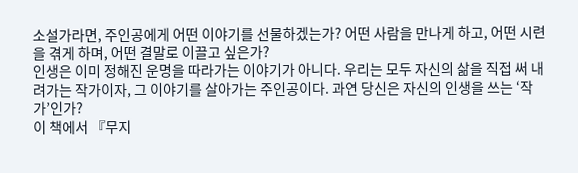소설가라면, 주인공에게 어떤 이야기를 선물하겠는가? 어떤 사람을 만나게 하고, 어떤 시련을 겪게 하며, 어떤 결말로 이끌고 싶은가?
인생은 이미 정해진 운명을 따라가는 이야기가 아니다. 우리는 모두 자신의 삶을 직접 써 내려가는 작가이자, 그 이야기를 살아가는 주인공이다. 과연 당신은 자신의 인생을 쓰는 ‘작가’인가?
이 책에서 『무지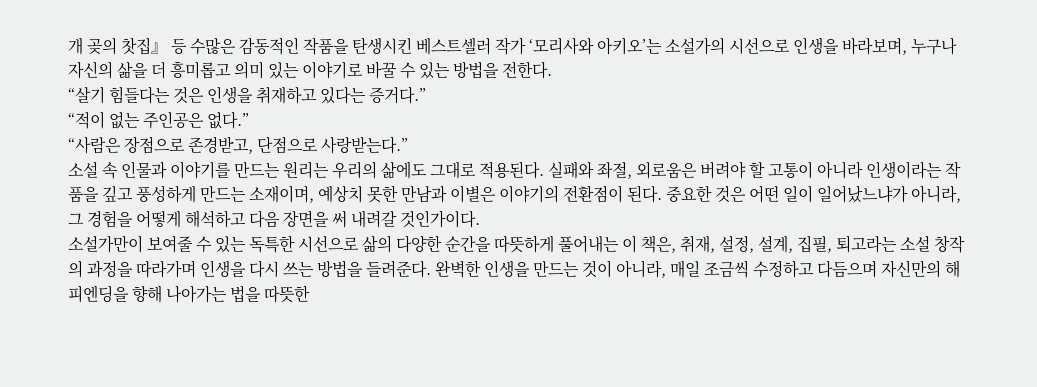개 곶의 찻집』 등 수많은 감동적인 작품을 탄생시킨 베스트셀러 작가 ‘모리사와 아키오’는 소설가의 시선으로 인생을 바라보며, 누구나 자신의 삶을 더 흥미롭고 의미 있는 이야기로 바꿀 수 있는 방법을 전한다.
“살기 힘들다는 것은 인생을 취재하고 있다는 증거다.”
“적이 없는 주인공은 없다.”
“사람은 장점으로 존경받고, 단점으로 사랑받는다.”
소설 속 인물과 이야기를 만드는 원리는 우리의 삶에도 그대로 적용된다. 실패와 좌절, 외로움은 버려야 할 고통이 아니라 인생이라는 작품을 깊고 풍성하게 만드는 소재이며, 예상치 못한 만남과 이별은 이야기의 전환점이 된다. 중요한 것은 어떤 일이 일어났느냐가 아니라, 그 경험을 어떻게 해석하고 다음 장면을 써 내려갈 것인가이다.
소설가만이 보여줄 수 있는 독특한 시선으로 삶의 다양한 순간을 따뜻하게 풀어내는 이 책은, 취재, 설정, 설계, 집필, 퇴고라는 소설 창작의 과정을 따라가며 인생을 다시 쓰는 방법을 들려준다. 완벽한 인생을 만드는 것이 아니라, 매일 조금씩 수정하고 다듬으며 자신만의 해피엔딩을 향해 나아가는 법을 따뜻한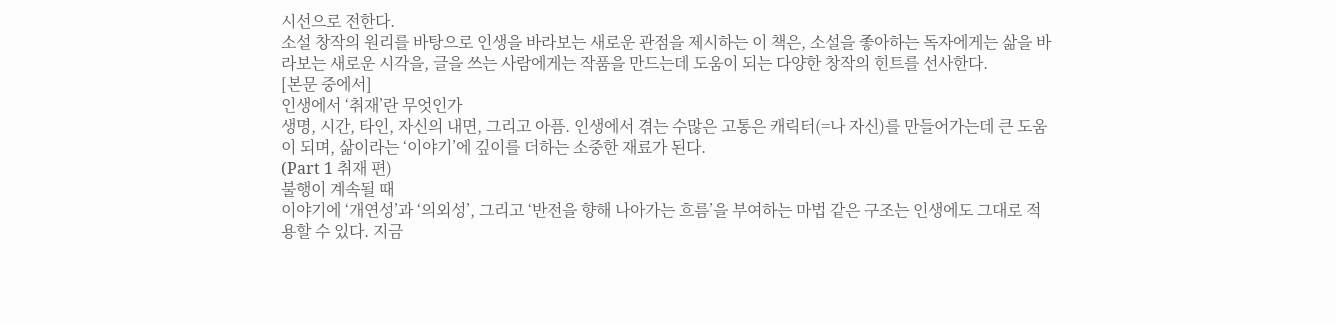시선으로 전한다.
소설 창작의 원리를 바탕으로 인생을 바라보는 새로운 관점을 제시하는 이 책은, 소설을 좋아하는 독자에게는 삶을 바라보는 새로운 시각을, 글을 쓰는 사람에게는 작품을 만드는데 도움이 되는 다양한 창작의 힌트를 선사한다.
[본문 중에서]
인생에서 ‘취재’란 무엇인가
생명, 시간, 타인, 자신의 내면, 그리고 아픔. 인생에서 겪는 수많은 고통은 캐릭터(=나 자신)를 만들어가는데 큰 도움이 되며, 삶이라는 ‘이야기’에 깊이를 더하는 소중한 재료가 된다.
(Part 1 취재 편)
불행이 계속될 때
이야기에 ‘개연성’과 ‘의외성’, 그리고 ‘반전을 향해 나아가는 흐름’을 부여하는 마법 같은 구조는 인생에도 그대로 적용할 수 있다. 지금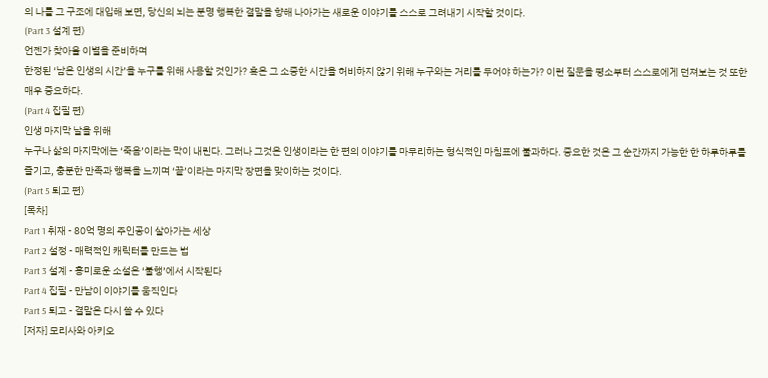의 나를 그 구조에 대입해 보면, 당신의 뇌는 분명 행복한 결말을 향해 나아가는 새로운 이야기를 스스로 그려내기 시작할 것이다.
(Part 3 설계 편)
언젠가 찾아올 이별을 준비하며
한정된 ‘남은 인생의 시간’을 누구를 위해 사용할 것인가? 혹은 그 소중한 시간을 허비하지 않기 위해 누구와는 거리를 두어야 하는가? 이런 질문을 평소부터 스스로에게 던져보는 것 또한 매우 중요하다.
(Part 4 집필 편)
인생 마지막 날을 위해
누구나 삶의 마지막에는 ‘죽음’이라는 막이 내린다. 그러나 그것은 인생이라는 한 편의 이야기를 마무리하는 형식적인 마침표에 불과하다. 중요한 것은 그 순간까지 가능한 한 하루하루를 즐기고, 충분한 만족과 행복을 느끼며 ‘끝’이라는 마지막 장면을 맞이하는 것이다.
(Part 5 퇴고 편)
[목차]
Part 1 취재 - 80억 명의 주인공이 살아가는 세상
Part 2 설정 - 매력적인 캐릭터를 만드는 법
Part 3 설계 - 흥미로운 소설은 ‘불행’에서 시작된다
Part 4 집필 - 만남이 이야기를 움직인다
Part 5 퇴고 - 결말은 다시 쓸 수 있다
[저자] 모리사와 아키오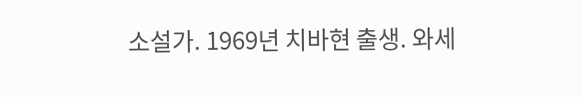소설가. 1969년 치바현 출생. 와세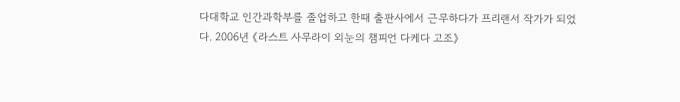다대학교 인간과학부를 졸업하고 한때 출판사에서 근무하다가 프리랜서 작가가 되었다. 2006년 《라스트 사무라이 외눈의 챔피언 다케다 고조》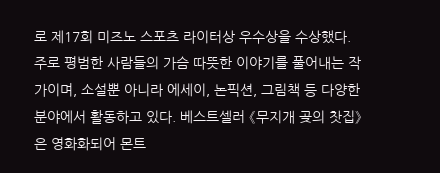로 제17회 미즈노 스포츠 라이터상 우수상을 수상했다. 주로 평범한 사람들의 가슴 따뜻한 이야기를 풀어내는 작가이며, 소설뿐 아니라 에세이, 논픽션, 그림책 등 다양한 분야에서 활동하고 있다. 베스트셀러 《무지개 곶의 찻집》은 영화화되어 몬트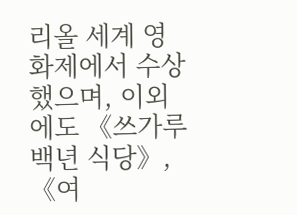리올 세계 영화제에서 수상했으며, 이외에도 《쓰가루 백년 식당》, 《여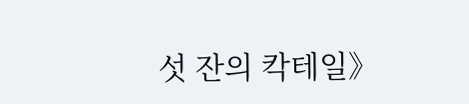섯 잔의 칵테일》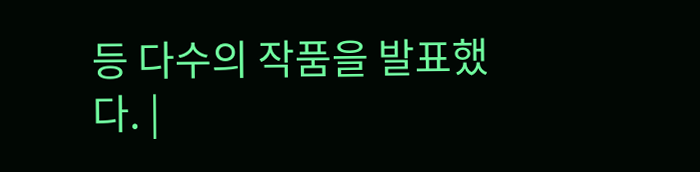등 다수의 작품을 발표했다. |